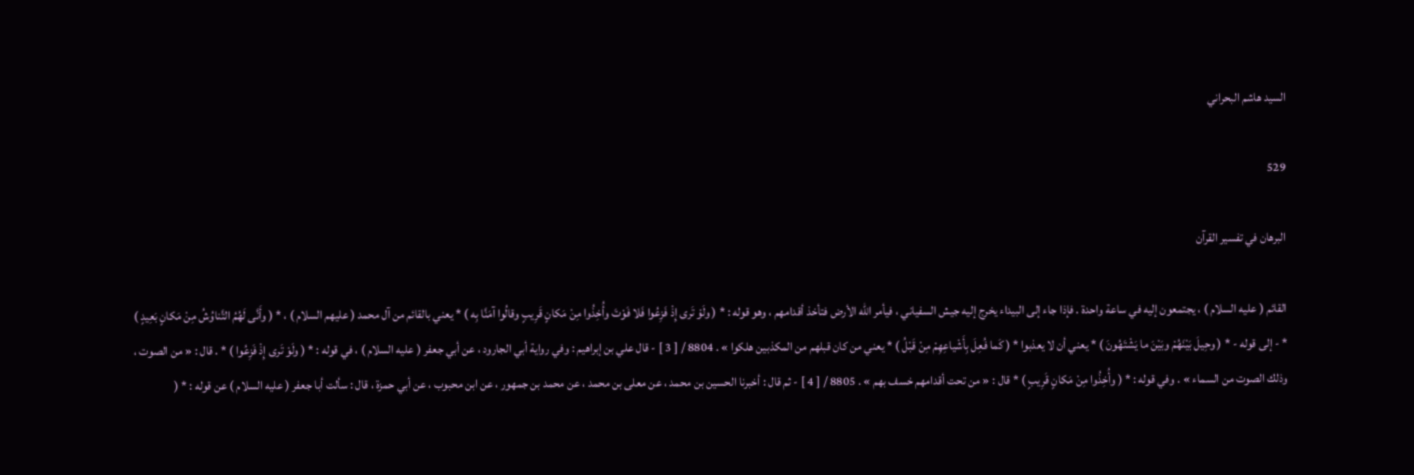السيد هاشم البحراني

529

البرهان في تفسير القرآن

القائم ( عليه السلام ) ، يجتمعون إليه في ساعة واحدة . فإذا جاء إلى البيداء يخرج إليه جيش السفياني ، فيأمر الله الأرض فتأخذ أقدامهم ، وهو قوله : * ( ولَوْ تَرى إِذْ فَزِعُوا فَلا فَوْتَ وأُخِذُوا مِنْ مَكانٍ قَرِيبٍ وقالُوا آمَنَّا بِه ) * يعني بالقائم من آل محمد ( عليهم السلام ) ، * ( وأَنَّى لَهُمُ التَّناوُشُ مِنْ مَكانٍ بَعِيدٍ ) * - إلى قوله - * ( وحِيلَ بَيْنَهُمْ وبَيْنَ ما يَشْتَهُونَ ) * يعني أن لا يعذبوا * ( كَما فُعِلَ بِأَشْياعِهِمْ مِنْ قَبْلُ ) * يعني من كان قبلهم من المكذبين هلكوا » . 8804 / [ 3 ] - قال علي بن إبراهيم : وفي رواية أبي الجارود ، عن أبي جعفر ( عليه السلام ) ، في قوله : * ( ولَوْ تَرى إِذْ فَزِعُوا ) * . قال : « من الصوت ، وذلك الصوت من السماء » . وفي قوله : * ( وأُخِذُوا مِنْ مَكانٍ قَرِيبٍ ) * قال : « من تحت أقدامهم خسف بهم » . 8805 / [ 4 ] - ثم قال : أخبرنا الحسين بن محمد ، عن معلى بن محمد ، عن محمد بن جمهور ، عن ابن محبوب ، عن أبي حمزة ، قال : سألت أبا جعفر ( عليه السلام ) عن قوله : * (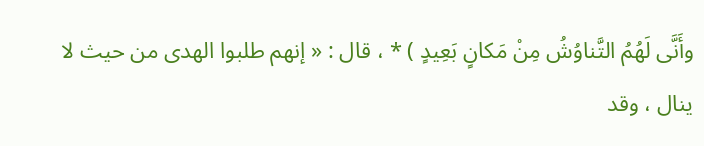وأَنَّى لَهُمُ التَّناوُشُ مِنْ مَكانٍ بَعِيدٍ ) * ، قال : « إنهم طلبوا الهدى من حيث لا ينال ، وقد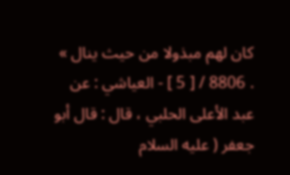كان لهم مبذولا من حيث ينال » . 8806 / [ 5 ] - العياشي : عن عبد الأعلى الحلبي ، قال : قال أبو جعفر ( عليه السلام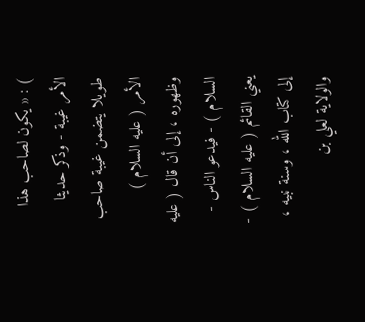) : « يكون لصاحب هذا الأمر غيبة - وذكر حديثا طويلا يتضمن غيبة صاحب الأمر ( عليه السلام ) وظهوره ، إلى أن قال ( عليه السلام ) - فيدعو الناس - يعني القائم ( عليه السلام ) - إلى كتاب الله ، وسنة نبيه ، والولاية لعلي بن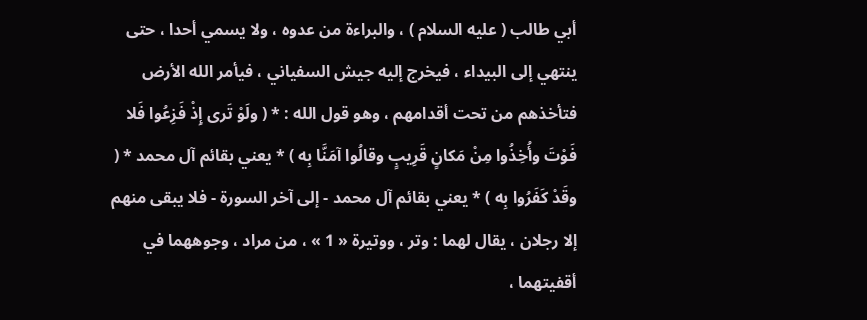أبي طالب ( عليه السلام ) ، والبراءة من عدوه ، ولا يسمي أحدا ، حتى ينتهي إلى البيداء ، فيخرج إليه جيش السفياني ، فيأمر الله الأرض فتأخذهم من تحت أقدامهم ، وهو قول الله : * ( ولَوْ تَرى إِذْ فَزِعُوا فَلا فَوْتَ وأُخِذُوا مِنْ مَكانٍ قَرِيبٍ وقالُوا آمَنَّا بِه ) * يعني بقائم آل محمد * ( وقَدْ كَفَرُوا بِه ) * يعني بقائم آل محمد - إلى آخر السورة - فلا يبقى منهم إلا رجلان ، يقال لهما : وتر ، ووتيرة « 1 » ، من مراد ، وجوههما في أقفيتهما ،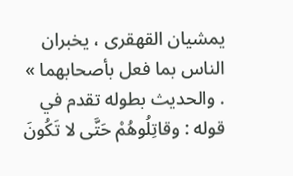يمشيان القهقرى ، يخبران الناس بما فعل بأصحابهما » . والحديث بطوله تقدم في قوله : وقاتِلُوهُمْ حَتَّى لا تَكُونَ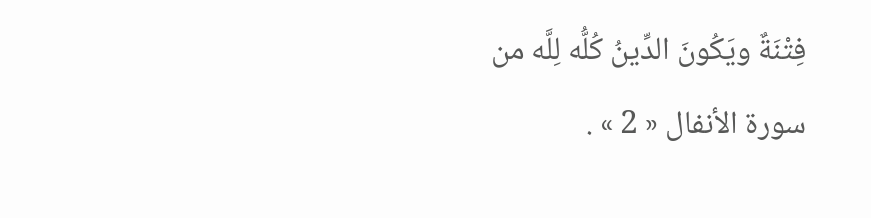فِتْنَةٌ ويَكُونَ الدِّينُ كُلُّه لِلَّه من سورة الأنفال « 2 » .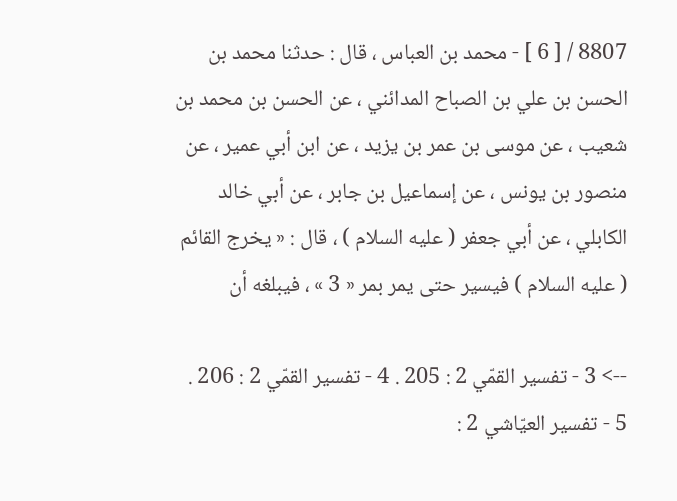8807 / [ 6 ] - محمد بن العباس ، قال : حدثنا محمد بن الحسن بن علي بن الصباح المدائني ، عن الحسن بن محمد بن شعيب ، عن موسى بن عمر بن يزيد ، عن ابن أبي عمير ، عن منصور بن يونس ، عن إسماعيل بن جابر ، عن أبي خالد الكابلي ، عن أبي جعفر ( عليه السلام ) ، قال : « يخرج القائم ( عليه السلام ) فيسير حتى يمر بمر « 3 » ، فيبلغه أن

--> 3 - تفسير القمّي 2 : 205 . 4 - تفسير القمّي 2 : 206 . 5 - تفسير العيّاشي 2 :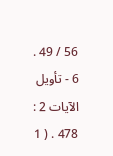56 / 49 . 6 - تأويل الآيات 2 : 478 . ( 1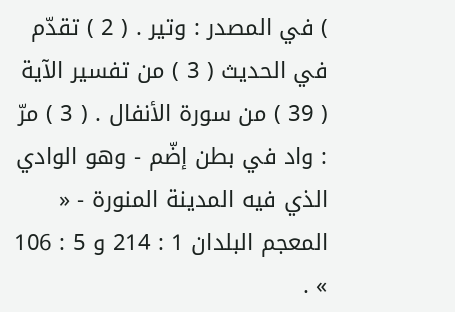) في المصدر : وتير . ( 2 ) تقدّم في الحديث ( 3 ) من تفسير الآية ( 39 ) من سورة الأنفال . ( 3 ) مرّ : واد في بطن إضّم - وهو الوادي الذي فيه المدينة المنورة - « المعجم البلدان 1 : 214 و 5 : 106 » .